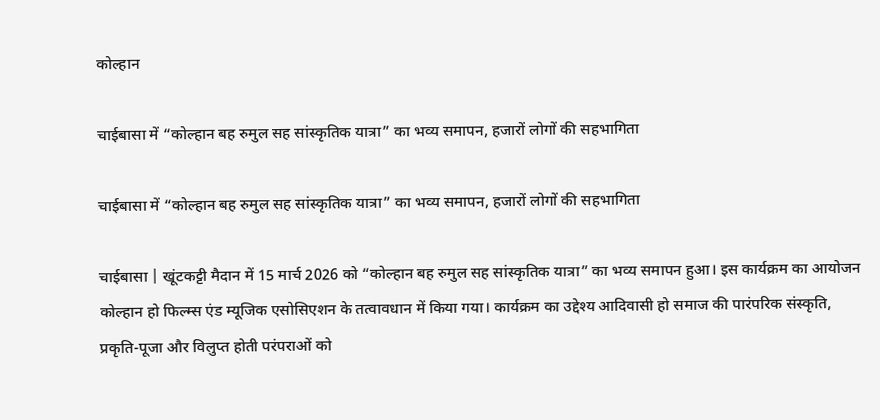कोल्हान

चाईबासा में “कोल्हान बह रुमुल सह सांस्कृतिक यात्रा” का भव्य समापन, हजारों लोगों की सहभागिता

चाईबासा में “कोल्हान बह रुमुल सह सांस्कृतिक यात्रा” का भव्य समापन, हजारों लोगों की सहभागिता

चाईबासा | खूंटकट्टी मैदान में 15 मार्च 2026 को “कोल्हान बह रुमुल सह सांस्कृतिक यात्रा” का भव्य समापन हुआ। इस कार्यक्रम का आयोजन कोल्हान हो फिल्म्स एंड म्यूजिक एसोसिएशन के तत्वावधान में किया गया। कार्यक्रम का उद्देश्य आदिवासी हो समाज की पारंपरिक संस्कृति, प्रकृति-पूजा और विलुप्त होती परंपराओं को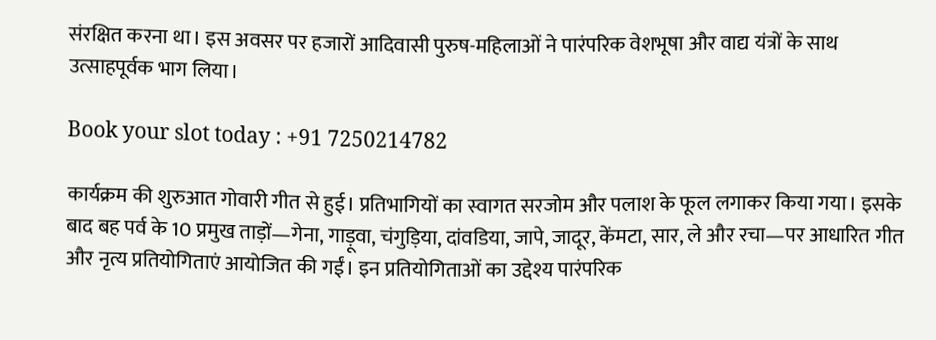संरक्षित करना था। इस अवसर पर हजारों आदिवासी पुरुष-महिलाओं ने पारंपरिक वेशभूषा और वाद्य यंत्रों के साथ उत्साहपूर्वक भाग लिया।

Book your slot today : +91 7250214782

कार्यक्रम की शुरुआत गोवारी गीत से हुई। प्रतिभागियों का स्वागत सरजोम और पलाश के फूल लगाकर किया गया। इसके बाद बह पर्व के 10 प्रमुख ताड़ों—गेना, गाड़ूवा, चंगुड़िया, दांवडिया, जापे, जादूर, केंमटा, सार, ले और रचा—पर आधारित गीत और नृत्य प्रतियोगिताएं आयोजित की गईं। इन प्रतियोगिताओं का उद्देश्य पारंपरिक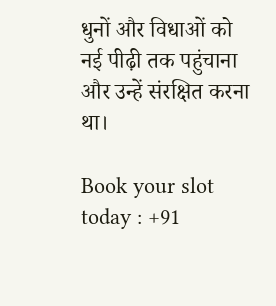धुनों और विधाओं को नई पीढ़ी तक पहुंचाना और उन्हें संरक्षित करना था।

Book your slot today : +91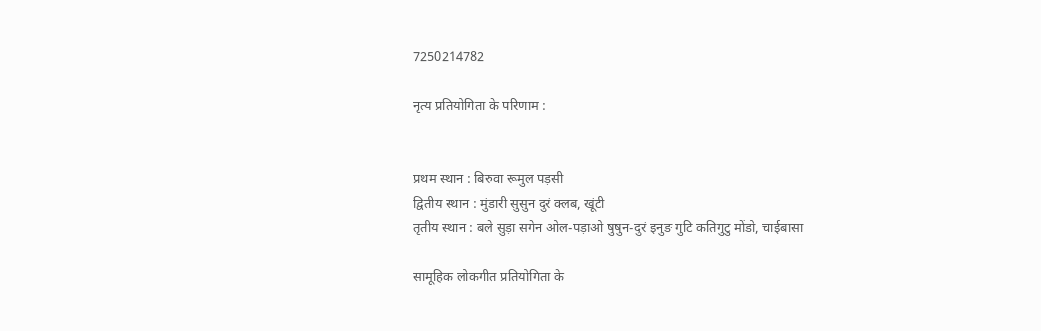7250214782

नृत्य प्रतियोगिता के परिणाम :


प्रथम स्थान : बिरुवा रूमुल पड़सी
द्वितीय स्थान : मुंडारी सुसुन दुरं क्लब, खूंटी
तृतीय स्थान : बले सुड़ा सगेन ओल-पड़ाओ षुषुन-दुरं इनुङ गुटि कतिगुटु मोंडो, चाईबासा

सामूहिक लोकगीत प्रतियोगिता के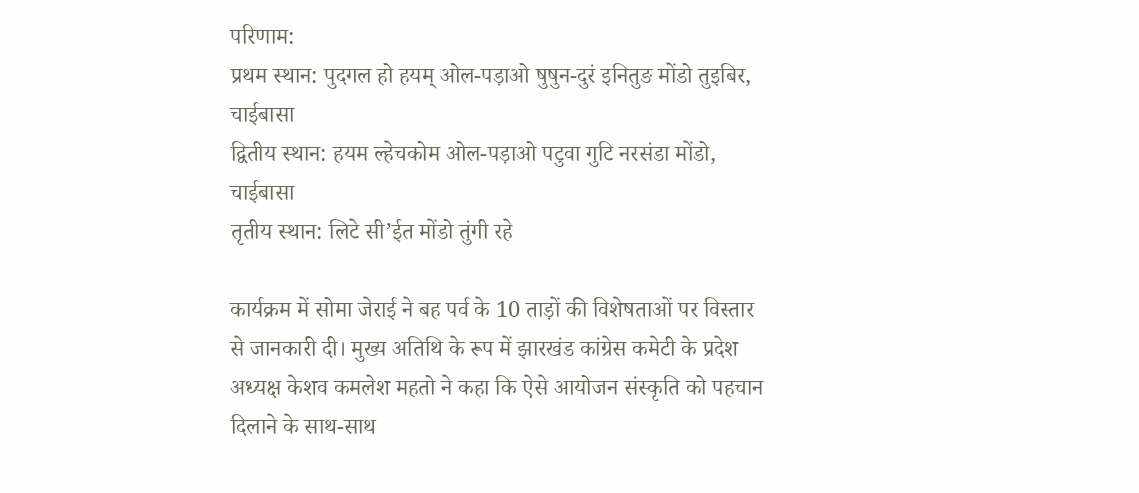परिणाम:
प्रथम स्थान: पुदगल हो हयम् ओल-पड़ाओ षुषुन-दुरं इनितुङ मोंडो तुइबिर, चाईबासा
द्वितीय स्थान: हयम ल्हेचकोम ओल-पड़ाओ पटुवा गुटि नरसंडा मोंडो, चाईबासा
तृतीय स्थान: लिटे सी’ईत मोंडो तुंगी रहे

कार्यक्रम में सोमा जेराई ने बह पर्व के 10 ताड़ों की विशेषताओं पर विस्तार से जानकारी दी। मुख्य अतिथि के रूप में झारखंड कांग्रेस कमेटी के प्रदेश अध्यक्ष केशव कमलेश महतो ने कहा कि ऐसे आयोजन संस्कृति को पहचान दिलाने के साथ-साथ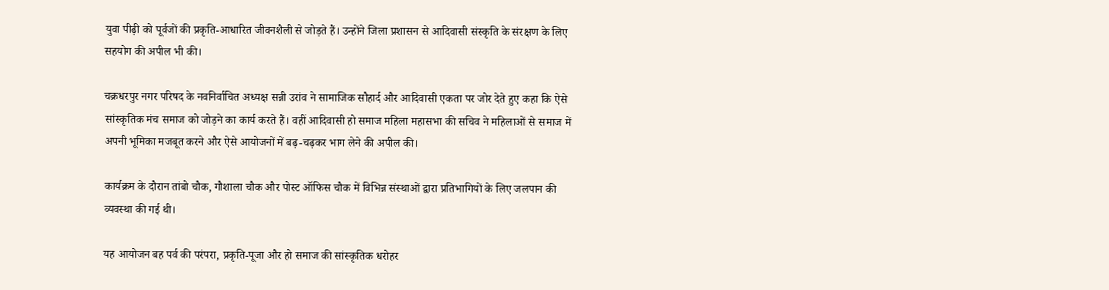युवा पीढ़ी को पूर्वजों की प्रकृति-आधारित जीवनशैली से जोड़ते हैं। उन्होंने जिला प्रशासन से आदिवासी संस्कृति के संरक्षण के लिए सहयोग की अपील भी की।

चक्रधरपुर नगर परिषद के नवनिर्वाचित अध्यक्ष सन्नी उरांव ने सामाजिक सौहार्द और आदिवासी एकता पर जोर देते हुए कहा कि ऐसे सांस्कृतिक मंच समाज को जोड़ने का कार्य करते हैं। वहीं आदिवासी हो समाज महिला महासभा की सचिव ने महिलाओं से समाज में अपनी भूमिका मजबूत करने और ऐसे आयोजनों में बढ़-चढ़कर भाग लेने की अपील की।

कार्यक्रम के दौरान तांबो चौक, गौशाला चौक और पोस्ट ऑफिस चौक में विभिन्न संस्थाओं द्वारा प्रतिभागियों के लिए जलपान की व्यवस्था की गई थी।

यह आयोजन बह पर्व की परंपरा, प्रकृति-पूजा और हो समाज की सांस्कृतिक धरोहर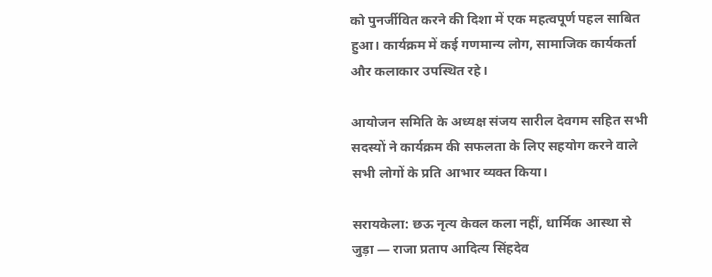को पुनर्जीवित करने की दिशा में एक महत्वपूर्ण पहल साबित हुआ। कार्यक्रम में कई गणमान्य लोग, सामाजिक कार्यकर्ता और कलाकार उपस्थित रहे।

आयोजन समिति के अध्यक्ष संजय सारील देवगम सहित सभी सदस्यों ने कार्यक्रम की सफलता के लिए सहयोग करने वाले सभी लोगों के प्रति आभार व्यक्त किया।

सरायकेला: छऊ नृत्य केवल कला नहीं, धार्मिक आस्था से जुड़ा — राजा प्रताप आदित्य सिंहदेव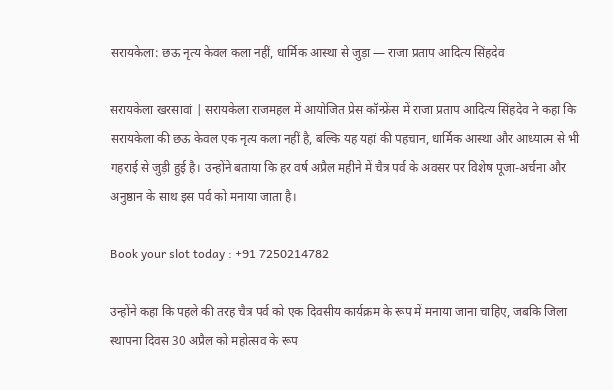सरायकेला: छऊ नृत्य केवल कला नहीं, धार्मिक आस्था से जुड़ा — राजा प्रताप आदित्य सिंहदेव

सरायकेला खरसावां | सरायकेला राजमहल में आयोजित प्रेस कॉन्फ्रेंस में राजा प्रताप आदित्य सिंहदेव ने कहा कि सरायकेला की छऊ केवल एक नृत्य कला नहीं है, बल्कि यह यहां की पहचान, धार्मिक आस्था और आध्यात्म से भी गहराई से जुड़ी हुई है। उन्होंने बताया कि हर वर्ष अप्रैल महीने में चैत्र पर्व के अवसर पर विशेष पूजा-अर्चना और अनुष्ठान के साथ इस पर्व को मनाया जाता है।

Book your slot today : +91 7250214782

उन्होंने कहा कि पहले की तरह चैत्र पर्व को एक दिवसीय कार्यक्रम के रूप में मनाया जाना चाहिए, जबकि जिला स्थापना दिवस 30 अप्रैल को महोत्सव के रूप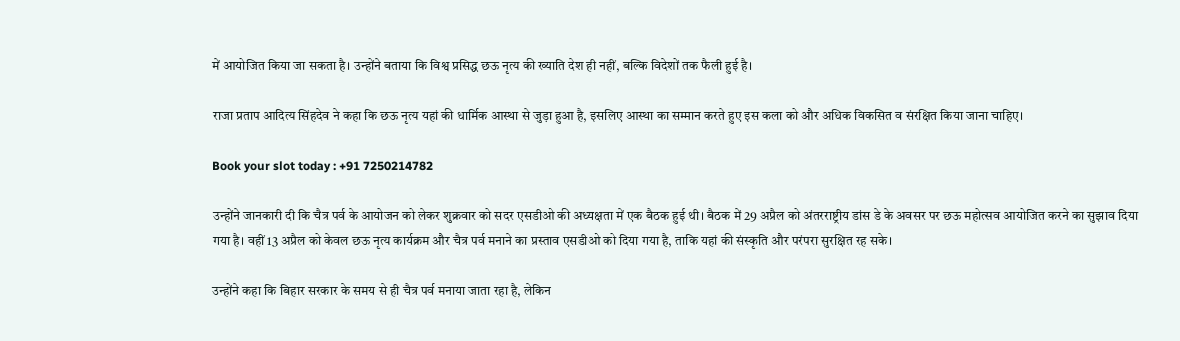में आयोजित किया जा सकता है। उन्होंने बताया कि विश्व प्रसिद्ध छऊ नृत्य की ख्याति देश ही नहीं, बल्कि विदेशों तक फैली हुई है।

राजा प्रताप आदित्य सिंहदेव ने कहा कि छऊ नृत्य यहां की धार्मिक आस्था से जुड़ा हुआ है, इसलिए आस्था का सम्मान करते हुए इस कला को और अधिक विकसित व संरक्षित किया जाना चाहिए।

Book your slot today : +91 7250214782

उन्होंने जानकारी दी कि चैत्र पर्व के आयोजन को लेकर शुक्रवार को सदर एसडीओ की अध्यक्षता में एक बैठक हुई थी। बैठक में 29 अप्रैल को अंतरराष्ट्रीय डांस डे के अवसर पर छऊ महोत्सव आयोजित करने का सुझाव दिया गया है। वहीं 13 अप्रैल को केवल छऊ नृत्य कार्यक्रम और चैत्र पर्व मनाने का प्रस्ताव एसडीओ को दिया गया है, ताकि यहां की संस्कृति और परंपरा सुरक्षित रह सके।

उन्होंने कहा कि बिहार सरकार के समय से ही चैत्र पर्व मनाया जाता रहा है, लेकिन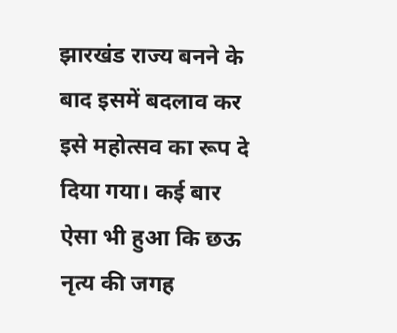झारखंड राज्य बनने के बाद इसमें बदलाव कर इसे महोत्सव का रूप दे दिया गया। कई बार ऐसा भी हुआ कि छऊ नृत्य की जगह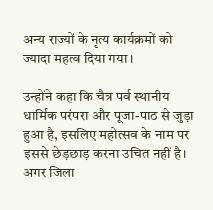अन्य राज्यों के नृत्य कार्यक्रमों को ज्यादा महत्व दिया गया।

उन्होंने कहा कि चैत्र पर्व स्थानीय धार्मिक परंपरा और पूजा-पाठ से जुड़ा हुआ है, इसलिए महोत्सव के नाम पर इससे छेड़छाड़ करना उचित नहीं है। अगर जिला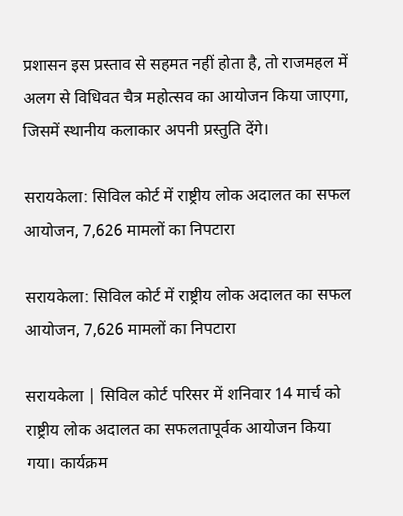प्रशासन इस प्रस्ताव से सहमत नहीं होता है, तो राजमहल में अलग से विधिवत चैत्र महोत्सव का आयोजन किया जाएगा, जिसमें स्थानीय कलाकार अपनी प्रस्तुति देंगे।

सरायकेला: सिविल कोर्ट में राष्ट्रीय लोक अदालत का सफल आयोजन, 7,626 मामलों का निपटारा

सरायकेला: सिविल कोर्ट में राष्ट्रीय लोक अदालत का सफल आयोजन, 7,626 मामलों का निपटारा

सरायकेला | सिविल कोर्ट परिसर में शनिवार 14 मार्च को राष्ट्रीय लोक अदालत का सफलतापूर्वक आयोजन किया गया। कार्यक्रम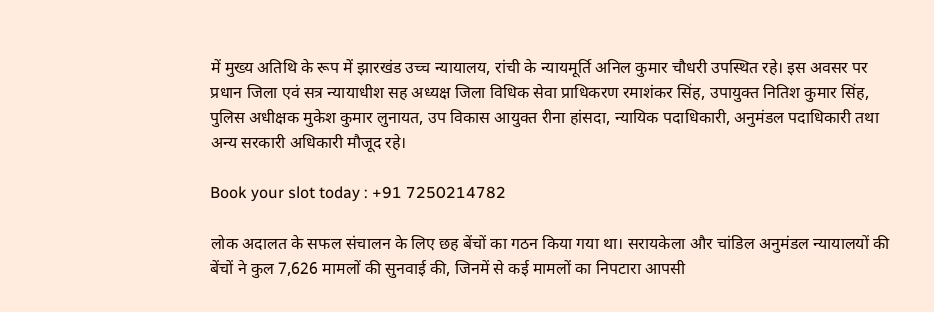में मुख्य अतिथि के रूप में झारखंड उच्च न्यायालय, रांची के न्यायमूर्ति अनिल कुमार चौधरी उपस्थित रहे। इस अवसर पर प्रधान जिला एवं सत्र न्यायाधीश सह अध्यक्ष जिला विधिक सेवा प्राधिकरण रमाशंकर सिंह, उपायुक्त नितिश कुमार सिंह, पुलिस अधीक्षक मुकेश कुमार लुनायत, उप विकास आयुक्त रीना हांसदा, न्यायिक पदाधिकारी, अनुमंडल पदाधिकारी तथा अन्य सरकारी अधिकारी मौजूद रहे।

Book your slot today : +91 7250214782

लोक अदालत के सफल संचालन के लिए छह बेंचों का गठन किया गया था। सरायकेला और चांडिल अनुमंडल न्यायालयों की बेंचों ने कुल 7,626 मामलों की सुनवाई की, जिनमें से कई मामलों का निपटारा आपसी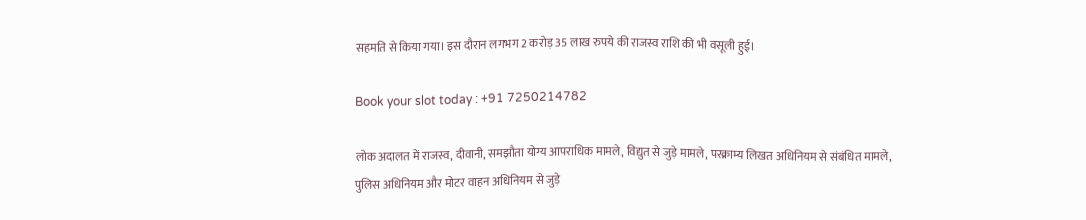सहमति से किया गया। इस दौरान लगभग 2 करोड़ 35 लाख रुपये की राजस्व राशि की भी वसूली हुई।

Book your slot today : +91 7250214782

लोक अदालत में राजस्व, दीवानी, समझौता योग्य आपराधिक मामले, विद्युत से जुड़े मामले, परक्राम्य लिखत अधिनियम से संबंधित मामले, पुलिस अधिनियम और मोटर वाहन अधिनियम से जुड़े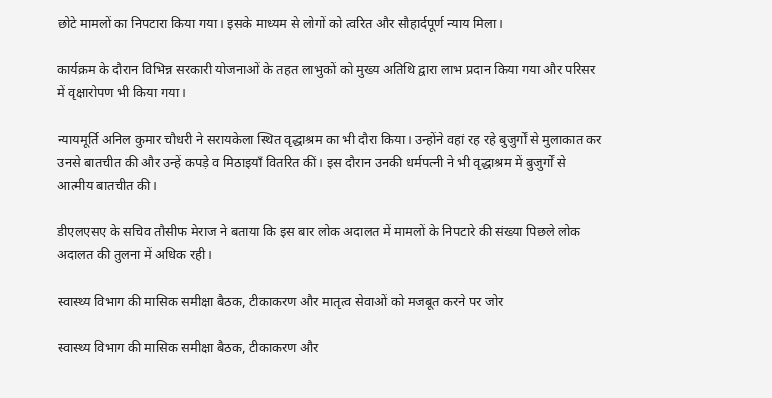छोटे मामलों का निपटारा किया गया। इसके माध्यम से लोगों को त्वरित और सौहार्दपूर्ण न्याय मिला।

कार्यक्रम के दौरान विभिन्न सरकारी योजनाओं के तहत लाभुकों को मुख्य अतिथि द्वारा लाभ प्रदान किया गया और परिसर में वृक्षारोपण भी किया गया।

न्यायमूर्ति अनिल कुमार चौधरी ने सरायकेला स्थित वृद्धाश्रम का भी दौरा किया। उन्होंने वहां रह रहे बुजुर्गों से मुलाकात कर उनसे बातचीत की और उन्हें कपड़े व मिठाइयाँ वितरित कीं। इस दौरान उनकी धर्मपत्नी ने भी वृद्धाश्रम में बुजुर्गों से आत्मीय बातचीत की।

डीएलएसए के सचिव तौसीफ मेराज ने बताया कि इस बार लोक अदालत में मामलों के निपटारे की संख्या पिछले लोक अदालत की तुलना में अधिक रही।

स्वास्थ्य विभाग की मासिक समीक्षा बैठक, टीकाकरण और मातृत्व सेवाओं को मजबूत करने पर जोर

स्वास्थ्य विभाग की मासिक समीक्षा बैठक, टीकाकरण और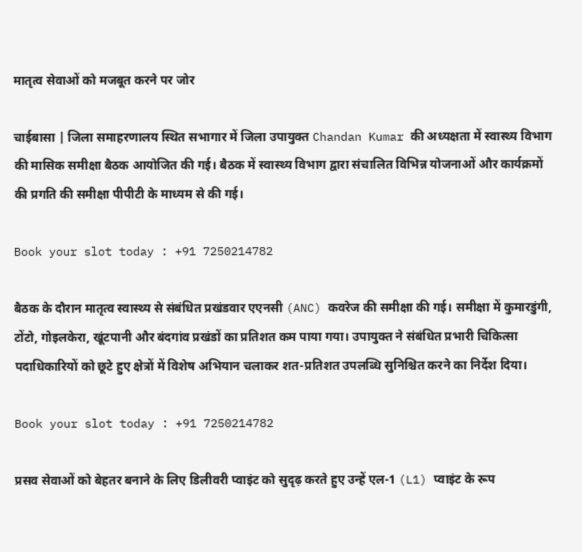मातृत्व सेवाओं को मजबूत करने पर जोर

चाईबासा | जिला समाहरणालय स्थित सभागार में जिला उपायुक्त Chandan Kumar की अध्यक्षता में स्वास्थ्य विभाग की मासिक समीक्षा बैठक आयोजित की गई। बैठक में स्वास्थ्य विभाग द्वारा संचालित विभिन्न योजनाओं और कार्यक्रमों की प्रगति की समीक्षा पीपीटी के माध्यम से की गई।

Book your slot today : +91 7250214782

बैठक के दौरान मातृत्व स्वास्थ्य से संबंधित प्रखंडवार एएनसी (ANC) कवरेज की समीक्षा की गई। समीक्षा में कुमारडुंगी, टोंटो, गोइलकेरा, खूंटपानी और बंदगांव प्रखंडों का प्रतिशत कम पाया गया। उपायुक्त ने संबंधित प्रभारी चिकित्सा पदाधिकारियों को छूटे हुए क्षेत्रों में विशेष अभियान चलाकर शत-प्रतिशत उपलब्धि सुनिश्चित करने का निर्देश दिया।

Book your slot today : +91 7250214782

प्रसव सेवाओं को बेहतर बनाने के लिए डिलीवरी प्वाइंट को सुदृढ़ करते हुए उन्हें एल-1 (L1) प्वाइंट के रूप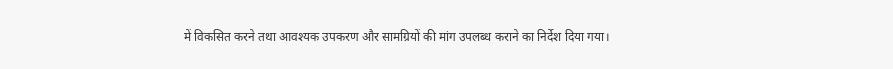में विकसित करने तथा आवश्यक उपकरण और सामग्रियों की मांग उपलब्ध कराने का निर्देश दिया गया।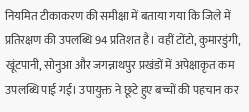नियमित टीकाकरण की समीक्षा में बताया गया कि जिले में प्रतिरक्षण की उपलब्धि 94 प्रतिशत है। वहीं टोंटो, कुमारडुंगी, खूंटपानी, सोनुआ और जगन्नाथपुर प्रखंडों में अपेक्षाकृत कम उपलब्धि पाई गई। उपायुक्त ने छूटे हुए बच्चों की पहचान कर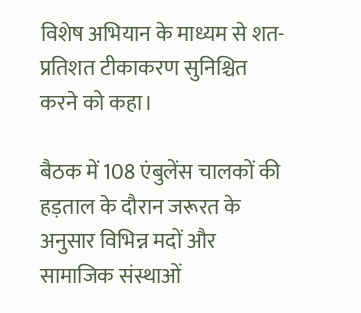विशेष अभियान के माध्यम से शत-प्रतिशत टीकाकरण सुनिश्चित करने को कहा।

बैठक में 108 एंबुलेंस चालकों की हड़ताल के दौरान जरूरत के अनुसार विभिन्न मदों और सामाजिक संस्थाओं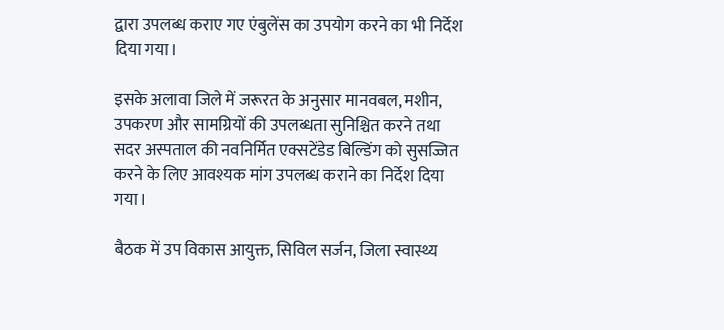द्वारा उपलब्ध कराए गए एंबुलेंस का उपयोग करने का भी निर्देश दिया गया।

इसके अलावा जिले में जरूरत के अनुसार मानवबल, मशीन, उपकरण और सामग्रियों की उपलब्धता सुनिश्चित करने तथा सदर अस्पताल की नवनिर्मित एक्सटेंडेड बिल्डिंग को सुसज्जित करने के लिए आवश्यक मांग उपलब्ध कराने का निर्देश दिया गया।

बैठक में उप विकास आयुक्त, सिविल सर्जन, जिला स्वास्थ्य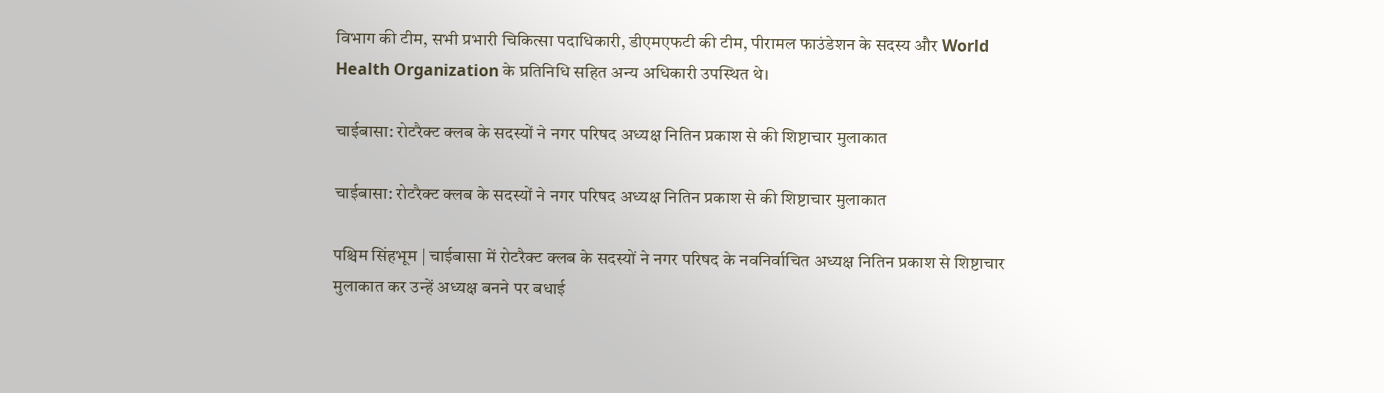विभाग की टीम, सभी प्रभारी चिकित्सा पदाधिकारी, डीएमएफटी की टीम, पीरामल फाउंडेशन के सदस्य और World Health Organization के प्रतिनिधि सहित अन्य अधिकारी उपस्थित थे।

चाईबासा: रोटरैक्ट क्लब के सदस्यों ने नगर परिषद अध्यक्ष नितिन प्रकाश से की शिष्टाचार मुलाकात

चाईबासा: रोटरैक्ट क्लब के सदस्यों ने नगर परिषद अध्यक्ष नितिन प्रकाश से की शिष्टाचार मुलाकात

पश्चिम सिंहभूम | चाईबासा में रोटरैक्ट क्लब के सदस्यों ने नगर परिषद के नवनिर्वाचित अध्यक्ष नितिन प्रकाश से शिष्टाचार मुलाकात कर उन्हें अध्यक्ष बनने पर बधाई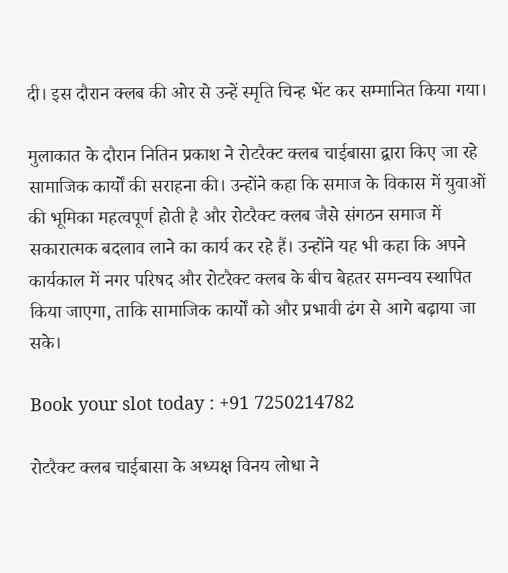दी। इस दौरान क्लब की ओर से उन्हें स्मृति चिन्ह भेंट कर सम्मानित किया गया।

मुलाकात के दौरान नितिन प्रकाश ने रोटरैक्ट क्लब चाईबासा द्वारा किए जा रहे सामाजिक कार्यों की सराहना की। उन्होंने कहा कि समाज के विकास में युवाओं की भूमिका महत्वपूर्ण होती है और रोटरैक्ट क्लब जैसे संगठन समाज में सकारात्मक बदलाव लाने का कार्य कर रहे हैं। उन्होंने यह भी कहा कि अपने कार्यकाल में नगर परिषद और रोटरैक्ट क्लब के बीच बेहतर समन्वय स्थापित किया जाएगा, ताकि सामाजिक कार्यों को और प्रभावी ढंग से आगे बढ़ाया जा सके।

Book your slot today : +91 7250214782

रोटरैक्ट क्लब चाईबासा के अध्यक्ष विनय लोधा ने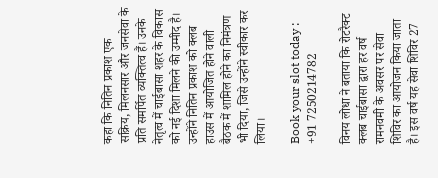कहा कि नितिन प्रकाश एक सक्रिय, मिलनसार और जनसेवा के प्रति समर्पित व्यक्तित्व हैं। उनके नेतृत्व में चाईबासा शहर के विकास को नई दिशा मिलने की उम्मीद है। उन्होंने नितिन प्रकाश को क्लब हाउस में आयोजित होने वाली बैठक में शामिल होने का निमंत्रण भी दिया, जिसे उन्होंने स्वीकार कर लिया।

Book your slot today : +91 7250214782

विनय लोधा ने बताया कि रोटरैक्ट क्लब चाईबासा द्वारा हर वर्ष रामनवमी के अवसर पर सेवा शिविर का आयोजन किया जाता है। इस वर्ष यह सेवा शिविर 27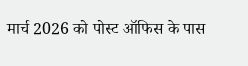मार्च 2026 को पोस्ट ऑफिस के पास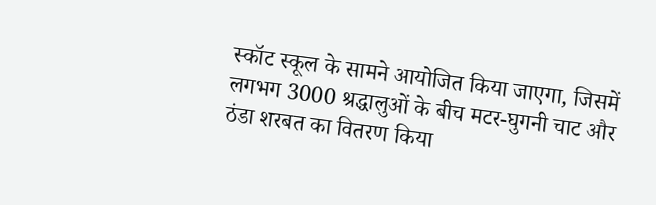स्कॉट स्कूल के सामने आयोजित किया जाएगा, जिसमें लगभग 3000 श्रद्धालुओं के बीच मटर-घुगनी चाट और ठंडा शरबत का वितरण किया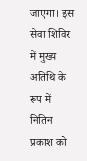जाएगा। इस सेवा शिविर में मुख्य अतिथि के रूप में नितिन प्रकाश को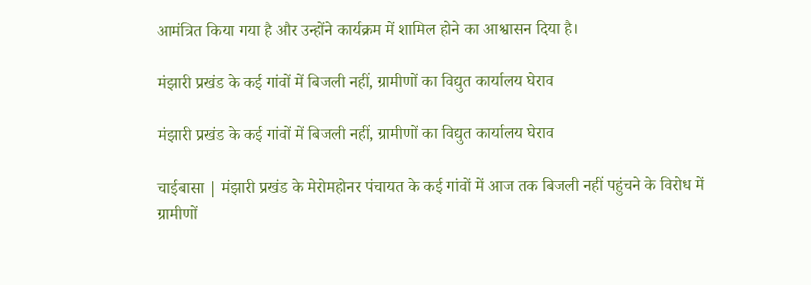आमंत्रित किया गया है और उन्होंने कार्यक्रम में शामिल होने का आश्वासन दिया है।

मंझारी प्रखंड के कई गांवों में बिजली नहीं, ग्रामीणों का विद्युत कार्यालय घेराव

मंझारी प्रखंड के कई गांवों में बिजली नहीं, ग्रामीणों का विद्युत कार्यालय घेराव

चाईबासा | मंझारी प्रखंड के मेरोमहोनर पंचायत के कई गांवों में आज तक बिजली नहीं पहुंचने के विरोध में ग्रामीणों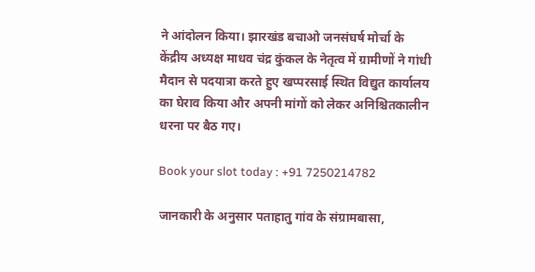ने आंदोलन किया। झारखंड बचाओ जनसंघर्ष मोर्चा के केंद्रीय अध्यक्ष माधव चंद्र कुंकल के नेतृत्व में ग्रामीणों ने गांधी मैदान से पदयात्रा करते हुए खप्परसाई स्थित विद्युत कार्यालय का घेराव किया और अपनी मांगों को लेकर अनिश्चितकालीन धरना पर बैठ गए।

Book your slot today : +91 7250214782

जानकारी के अनुसार पताहातु गांव के संग्रामबासा,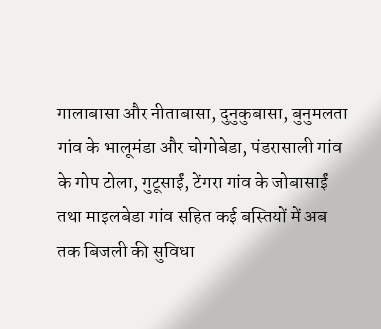गालाबासा और नीताबासा, दुनुकुबासा, बुनुमलता गांव के भालूमंडा और चोगोबेडा, पंडरासाली गांव के गोप टोला, गुटूसाईं, टेंगरा गांव के जोबासाईं तथा माइलबेडा गांव सहित कई बस्तियों में अब तक बिजली की सुविधा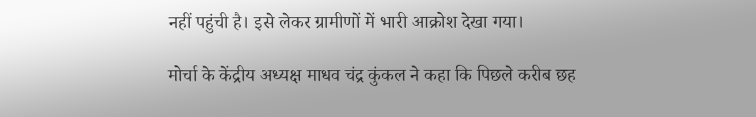नहीं पहुंची है। इसे लेकर ग्रामीणों में भारी आक्रोश देखा गया।

मोर्चा के केंद्रीय अध्यक्ष माधव चंद्र कुंकल ने कहा कि पिछले करीब छह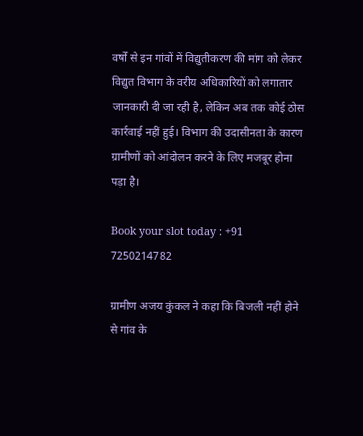वर्षों से इन गांवों में विद्युतीकरण की मांग को लेकर विद्युत विभाग के वरीय अधिकारियों को लगातार जानकारी दी जा रही है, लेकिन अब तक कोई ठोस कार्रवाई नहीं हुई। विभाग की उदासीनता के कारण ग्रामीणों को आंदोलन करने के लिए मजबूर होना पड़ा है।

Book your slot today : +91 7250214782

ग्रामीण अजय कुंकल ने कहा कि बिजली नहीं होने से गांव के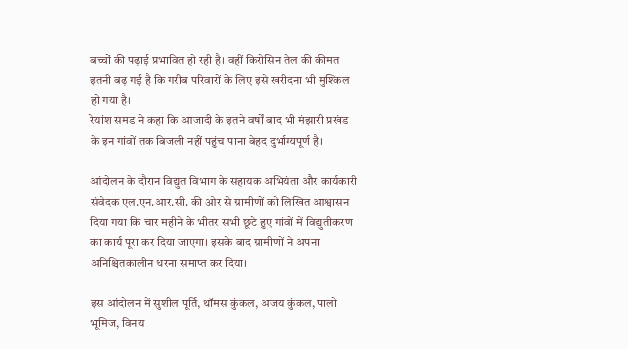बच्चों की पढ़ाई प्रभावित हो रही है। वहीं किरोसिन तेल की कीमत इतनी बढ़ गई है कि गरीब परिवारों के लिए इसे खरीदना भी मुश्किल हो गया है।
रेयांश समड ने कहा कि आजादी के इतने वर्षों बाद भी मंझारी प्रखंड के इन गांवों तक बिजली नहीं पहुंच पाना बेहद दुर्भाग्यपूर्ण है।

आंदोलन के दौरान विद्युत विभाग के सहायक अभियंता और कार्यकारी संवेदक एल.एन.आर.सी. की ओर से ग्रामीणों को लिखित आश्वासन दिया गया कि चार महीने के भीतर सभी छूटे हुए गांवों में विद्युतीकरण का कार्य पूरा कर दिया जाएगा। इसके बाद ग्रामीणों ने अपना अनिश्चितकालीन धरना समाप्त कर दिया।

इस आंदोलन में सुशील पूर्ति, थॉमस कुंकल, अजय कुंकल, पालो भूमिज, विनय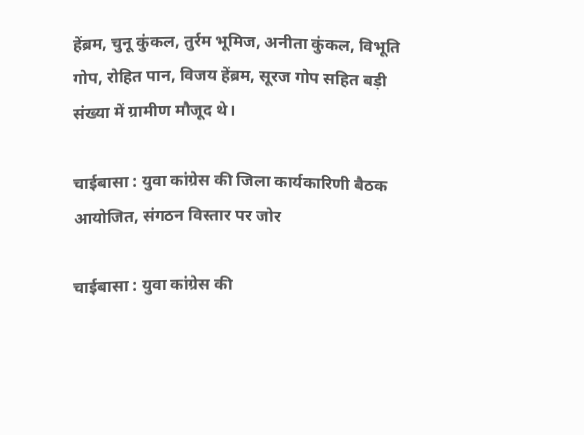हेंब्रम, चुनू कुंकल, तुर्रम भूमिज, अनीता कुंकल, विभूति गोप, रोहित पान, विजय हेंब्रम, सूरज गोप सहित बड़ी संख्या में ग्रामीण मौजूद थे।

चाईबासा : युवा कांग्रेस की जिला कार्यकारिणी बैठक आयोजित, संगठन विस्तार पर जोर

चाईबासा : युवा कांग्रेस की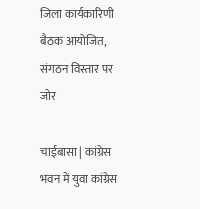जिला कार्यकारिणी बैठक आयोजित, संगठन विस्तार पर जोर

चाईबासा | कांग्रेस भवन में युवा कांग्रेस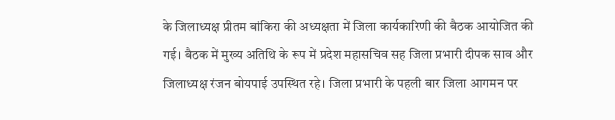के जिलाध्यक्ष प्रीतम बांकिरा की अध्यक्षता में जिला कार्यकारिणी की बैठक आयोजित की गई। बैठक में मुख्य अतिथि के रूप में प्रदेश महासचिव सह जिला प्रभारी दीपक साव और जिलाध्यक्ष रंजन बोयपाई उपस्थित रहे। जिला प्रभारी के पहली बार जिला आगमन पर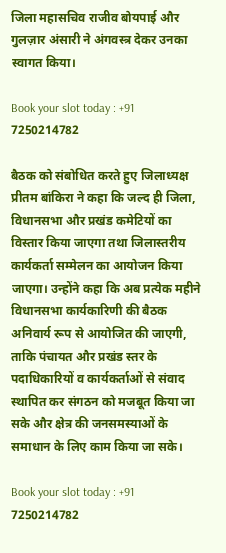जिला महासचिव राजीव बोयपाई और गुलज़ार अंसारी ने अंगवस्त्र देकर उनका स्वागत किया।

Book your slot today : +91 7250214782

बैठक को संबोधित करते हुए जिलाध्यक्ष प्रीतम बांकिरा ने कहा कि जल्द ही जिला, विधानसभा और प्रखंड कमेटियों का विस्तार किया जाएगा तथा जिलास्तरीय कार्यकर्ता सम्मेलन का आयोजन किया जाएगा। उन्होंने कहा कि अब प्रत्येक महीने विधानसभा कार्यकारिणी की बैठक अनिवार्य रूप से आयोजित की जाएगी, ताकि पंचायत और प्रखंड स्तर के पदाधिकारियों व कार्यकर्ताओं से संवाद स्थापित कर संगठन को मजबूत किया जा सके और क्षेत्र की जनसमस्याओं के समाधान के लिए काम किया जा सके।

Book your slot today : +91 7250214782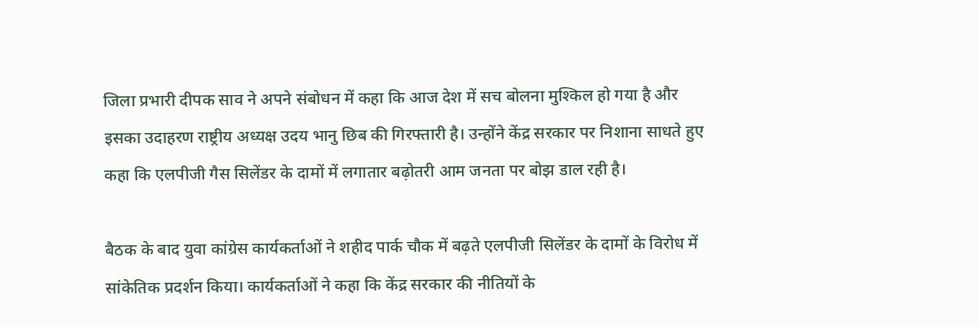जिला प्रभारी दीपक साव ने अपने संबोधन में कहा कि आज देश में सच बोलना मुश्किल हो गया है और इसका उदाहरण राष्ट्रीय अध्यक्ष उदय भानु छिब की गिरफ्तारी है। उन्होंने केंद्र सरकार पर निशाना साधते हुए कहा कि एलपीजी गैस सिलेंडर के दामों में लगातार बढ़ोतरी आम जनता पर बोझ डाल रही है।

बैठक के बाद युवा कांग्रेस कार्यकर्ताओं ने शहीद पार्क चौक में बढ़ते एलपीजी सिलेंडर के दामों के विरोध में सांकेतिक प्रदर्शन किया। कार्यकर्ताओं ने कहा कि केंद्र सरकार की नीतियों के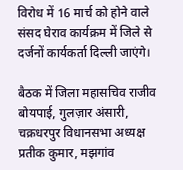विरोध में 16 मार्च को होने वाले संसद घेराव कार्यक्रम में जिले से दर्जनों कार्यकर्ता दिल्ली जाएंगे।

बैठक में जिला महासचिव राजीव बोयपाई, गुलज़ार अंसारी, चक्रधरपुर विधानसभा अध्यक्ष प्रतीक कुमार, मझगांव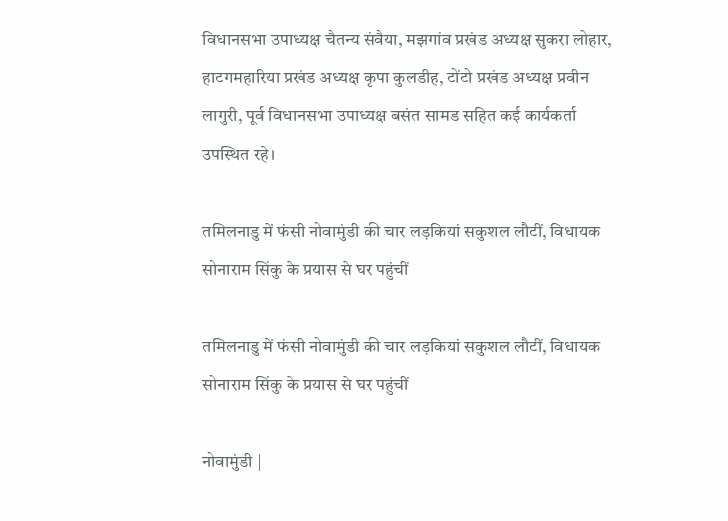विधानसभा उपाध्यक्ष चैतन्य संवैया, मझगांव प्रखंड अध्यक्ष सुकरा लोहार, हाटगमहारिया प्रखंड अध्यक्ष कृपा कुलडीह, टोंटो प्रखंड अध्यक्ष प्रवीन लागुरी, पूर्व विधानसभा उपाध्यक्ष बसंत सामड सहित कई कार्यकर्ता उपस्थित रहे।

तमिलनाडु में फंसी नोवामुंडी की चार लड़कियां सकुशल लौटीं, विधायक सोनाराम सिंकु के प्रयास से घर पहुंचीं

तमिलनाडु में फंसी नोवामुंडी की चार लड़कियां सकुशल लौटीं, विधायक सोनाराम सिंकु के प्रयास से घर पहुंचीं

नोवामुंडी |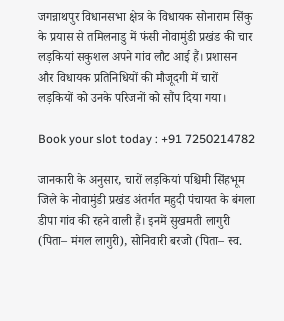जगन्नाथपुर विधानसभा क्षेत्र के विधायक सोनाराम सिंकु के प्रयास से तमिलनाडु में फंसी नोवामुंडी प्रखंड की चार लड़कियां सकुशल अपने गांव लौट आई हैं। प्रशासन और विधायक प्रतिनिधियों की मौजूदगी में चारों लड़कियों को उनके परिजनों को सौंप दिया गया।

Book your slot today : +91 7250214782

जानकारी के अनुसार, चारों लड़कियां पश्चिमी सिंहभूम जिले के नोवामुंडी प्रखंड अंतर्गत महुदी पंचायत के बंगला डीपा गांव की रहने वाली हैं। इनमें सुखमती लागुरी (पिता– मंगल लागुरी), सोनिवारी बरजो (पिता– स्व.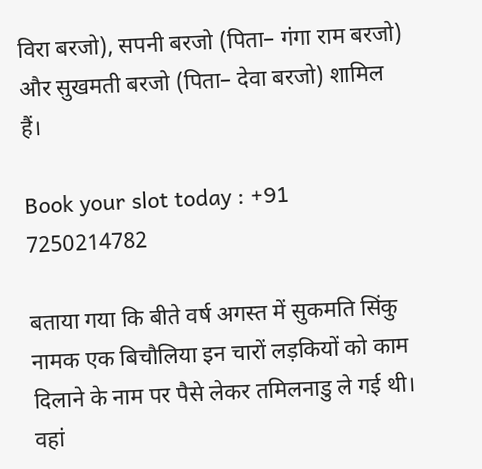विरा बरजो), सपनी बरजो (पिता– गंगा राम बरजो) और सुखमती बरजो (पिता– देवा बरजो) शामिल हैं।

Book your slot today : +91 7250214782

बताया गया कि बीते वर्ष अगस्त में सुकमति सिंकु नामक एक बिचौलिया इन चारों लड़कियों को काम दिलाने के नाम पर पैसे लेकर तमिलनाडु ले गई थी। वहां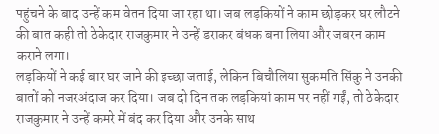पहुंचने के बाद उन्हें कम वेतन दिया जा रहा था। जब लड़कियों ने काम छोड़कर घर लौटने की बात कही तो ठेकेदार राजकुमार ने उन्हें डराकर बंधक बना लिया और जबरन काम कराने लगा।
लड़कियों ने कई बार घर जाने की इच्छा जताई, लेकिन बिचौलिया सुकमति सिंकु ने उनकी बातों को नजरअंदाज कर दिया। जब दो दिन तक लड़कियां काम पर नहीं गईं, तो ठेकेदार राजकुमार ने उन्हें कमरे में बंद कर दिया और उनके साथ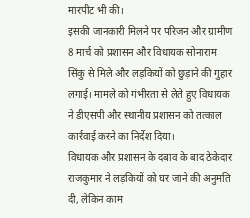मारपीट भी की।
इसकी जानकारी मिलने पर परिजन और ग्रामीण 8 मार्च को प्रशासन और विधायक सोनाराम सिंकु से मिले और लड़कियों को छुड़ाने की गुहार लगाई। मामले को गंभीरता से लेते हुए विधायक ने डीएसपी और स्थानीय प्रशासन को तत्काल कार्रवाई करने का निर्देश दिया।
विधायक और प्रशासन के दबाव के बाद ठेकेदार राजकुमार ने लड़कियों को घर जाने की अनुमति दी, लेकिन काम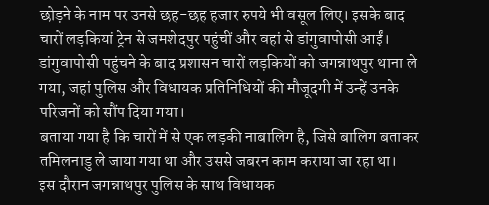छोड़ने के नाम पर उनसे छह-छह हजार रुपये भी वसूल लिए। इसके बाद चारों लड़कियां ट्रेन से जमशेदपुर पहुंचीं और वहां से डांगुवापोसी आईं।
डांगुवापोसी पहुंचने के बाद प्रशासन चारों लड़कियों को जगन्नाथपुर थाना ले गया, जहां पुलिस और विधायक प्रतिनिधियों की मौजूदगी में उन्हें उनके परिजनों को सौंप दिया गया।
बताया गया है कि चारों में से एक लड़की नाबालिग है, जिसे बालिग बताकर तमिलनाडु ले जाया गया था और उससे जबरन काम कराया जा रहा था।
इस दौरान जगन्नाथपुर पुलिस के साथ विधायक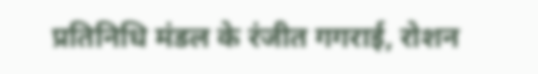प्रतिनिधि मंडल के रंजीत गगराई, रोशन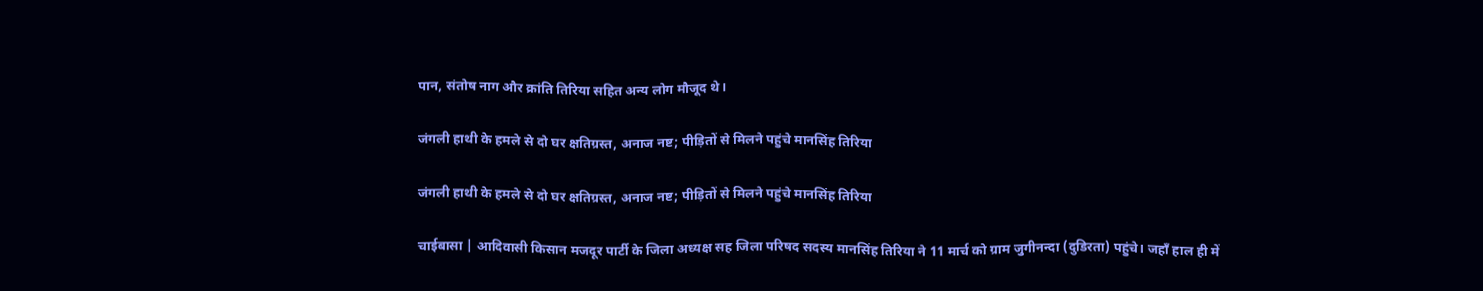पान, संतोष नाग और क्रांति तिरिया सहित अन्य लोग मौजूद थे।

जंगली हाथी के हमले से दो घर क्षतिग्रस्त, अनाज नष्ट; पीड़ितों से मिलने पहुंचे मानसिंह तिरिया

जंगली हाथी के हमले से दो घर क्षतिग्रस्त, अनाज नष्ट; पीड़ितों से मिलने पहुंचे मानसिंह तिरिया

चाईबासा | आदिवासी किसान मजदूर पार्टी के जिला अध्यक्ष सह जिला परिषद सदस्य मानसिंह तिरिया ने 11 मार्च को ग्राम जुगीनन्दा (दुडिरता) पहुंचे। जहाँ हाल ही में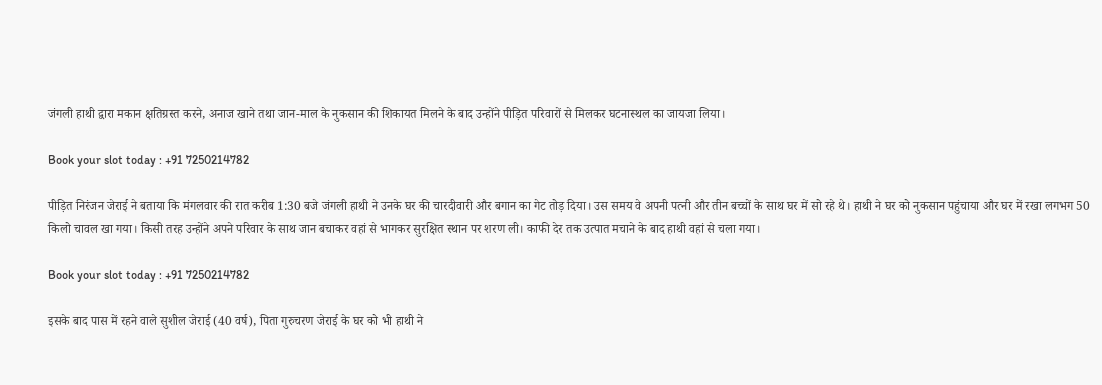जंगली हाथी द्वारा मकान क्षतिग्रस्त करने, अनाज खाने तथा जान-माल के नुकसान की शिकायत मिलने के बाद उन्होंने पीड़ित परिवारों से मिलकर घटनास्थल का जायजा लिया।

Book your slot today : +91 7250214782

पीड़ित निरंजन जेराई ने बताया कि मंगलवार की रात करीब 1:30 बजे जंगली हाथी ने उनके घर की चारदीवारी और बगान का गेट तोड़ दिया। उस समय वे अपनी पत्नी और तीन बच्चों के साथ घर में सो रहे थे। हाथी ने घर को नुकसान पहुंचाया और घर में रखा लगभग 50 किलो चावल खा गया। किसी तरह उन्होंने अपने परिवार के साथ जान बचाकर वहां से भागकर सुरक्षित स्थान पर शरण ली। काफी देर तक उत्पात मचाने के बाद हाथी वहां से चला गया।

Book your slot today : +91 7250214782

इसके बाद पास में रहने वाले सुशील जेराई (40 वर्ष), पिता गुरुचरण जेराई के घर को भी हाथी ने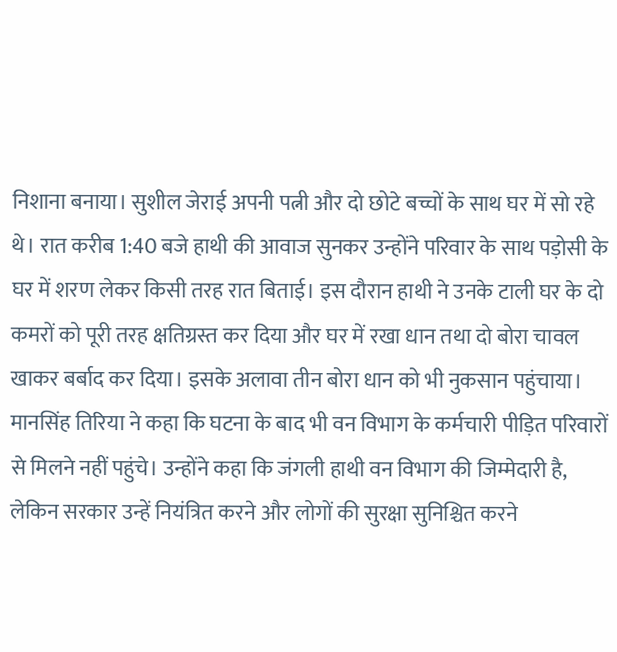निशाना बनाया। सुशील जेराई अपनी पत्नी और दो छोटे बच्चों के साथ घर में सो रहे थे। रात करीब 1:40 बजे हाथी की आवाज सुनकर उन्होंने परिवार के साथ पड़ोसी के घर में शरण लेकर किसी तरह रात बिताई। इस दौरान हाथी ने उनके टाली घर के दो कमरों को पूरी तरह क्षतिग्रस्त कर दिया और घर में रखा धान तथा दो बोरा चावल खाकर बर्बाद कर दिया। इसके अलावा तीन बोरा धान को भी नुकसान पहुंचाया।
मानसिंह तिरिया ने कहा कि घटना के बाद भी वन विभाग के कर्मचारी पीड़ित परिवारों से मिलने नहीं पहुंचे। उन्होंने कहा कि जंगली हाथी वन विभाग की जिम्मेदारी है, लेकिन सरकार उन्हें नियंत्रित करने और लोगों की सुरक्षा सुनिश्चित करने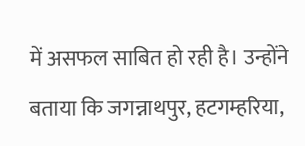में असफल साबित हो रही है। उन्होंने बताया कि जगन्नाथपुर, हटगम्हरिया,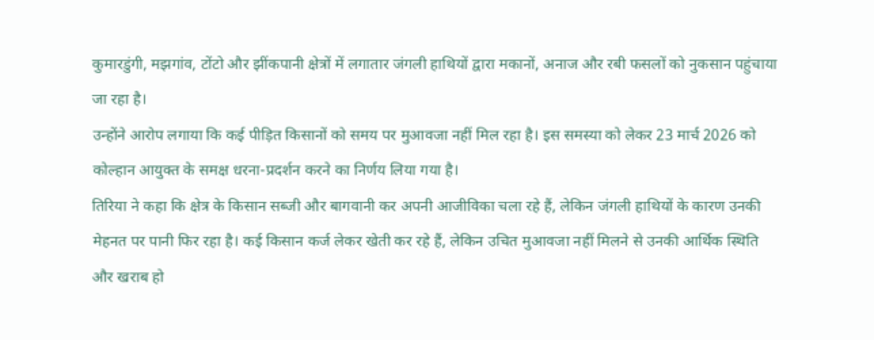कुमारडुंगी, मझगांव, टोंटो और झींकपानी क्षेत्रों में लगातार जंगली हाथियों द्वारा मकानों, अनाज और रबी फसलों को नुकसान पहुंचाया जा रहा है।
उन्होंने आरोप लगाया कि कई पीड़ित किसानों को समय पर मुआवजा नहीं मिल रहा है। इस समस्या को लेकर 23 मार्च 2026 को कोल्हान आयुक्त के समक्ष धरना-प्रदर्शन करने का निर्णय लिया गया है।
तिरिया ने कहा कि क्षेत्र के किसान सब्जी और बागवानी कर अपनी आजीविका चला रहे हैं, लेकिन जंगली हाथियों के कारण उनकी मेहनत पर पानी फिर रहा है। कई किसान कर्ज लेकर खेती कर रहे हैं, लेकिन उचित मुआवजा नहीं मिलने से उनकी आर्थिक स्थिति और खराब हो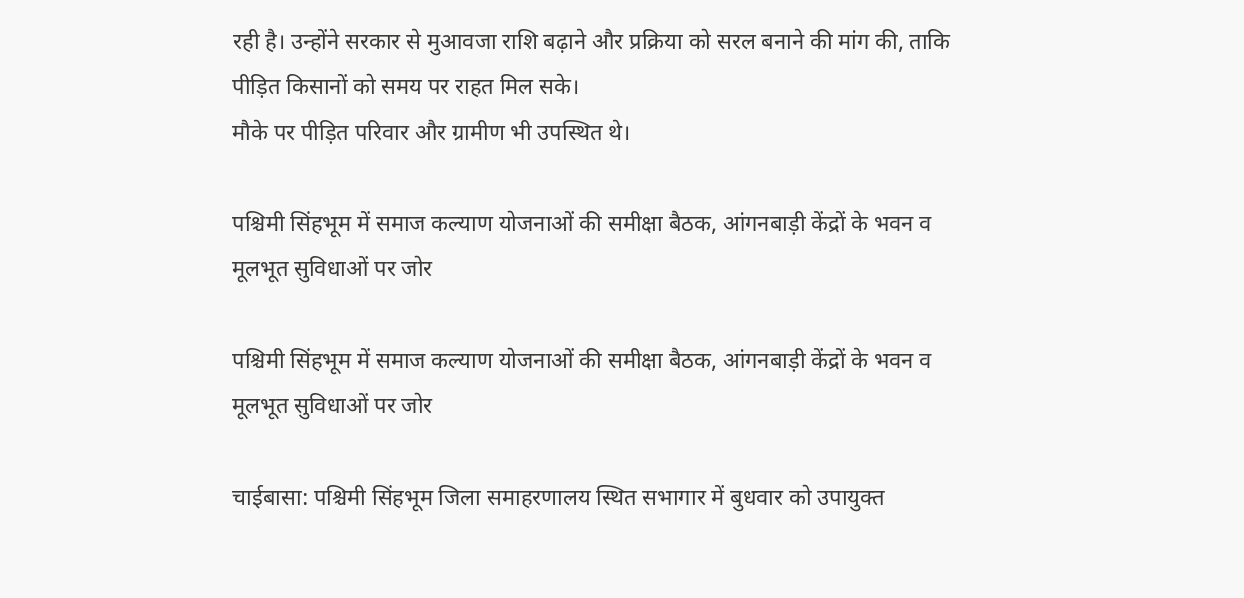रही है। उन्होंने सरकार से मुआवजा राशि बढ़ाने और प्रक्रिया को सरल बनाने की मांग की, ताकि पीड़ित किसानों को समय पर राहत मिल सके।
मौके पर पीड़ित परिवार और ग्रामीण भी उपस्थित थे।

पश्चिमी सिंहभूम में समाज कल्याण योजनाओं की समीक्षा बैठक, आंगनबाड़ी केंद्रों के भवन व मूलभूत सुविधाओं पर जोर

पश्चिमी सिंहभूम में समाज कल्याण योजनाओं की समीक्षा बैठक, आंगनबाड़ी केंद्रों के भवन व मूलभूत सुविधाओं पर जोर

चाईबासा: पश्चिमी सिंहभूम जिला समाहरणालय स्थित सभागार में बुधवार को उपायुक्त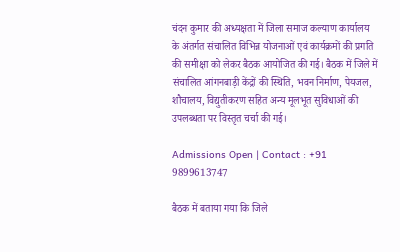चंदन कुमार की अध्यक्षता में जिला समाज कल्याण कार्यालय के अंतर्गत संचालित विभिन्न योजनाओं एवं कार्यक्रमों की प्रगति की समीक्षा को लेकर बैठक आयोजित की गई। बैठक में जिले में संचालित आंगनबाड़ी केंद्रों की स्थिति, भवन निर्माण, पेयजल, शौचालय, विद्युतीकरण सहित अन्य मूलभूत सुविधाओं की उपलब्धता पर विस्तृत चर्चा की गई।

Admissions Open | Contact : +91 9899613747

बैठक में बताया गया कि जिले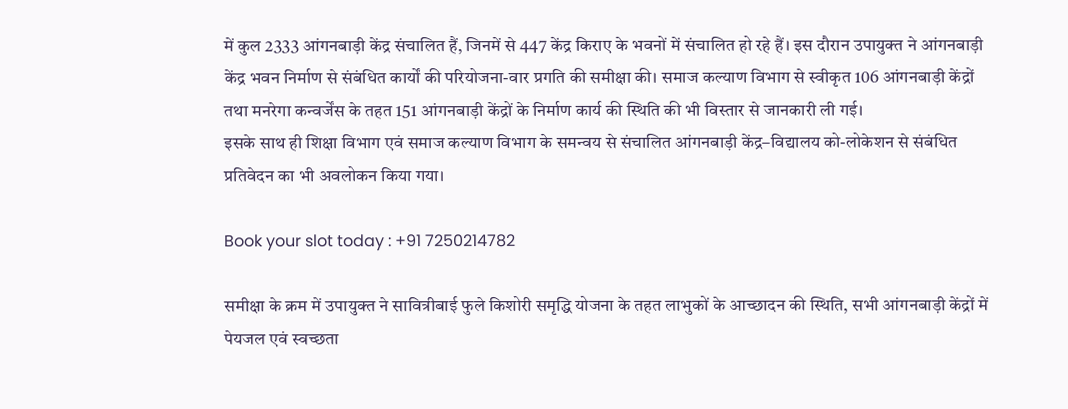में कुल 2333 आंगनबाड़ी केंद्र संचालित हैं, जिनमें से 447 केंद्र किराए के भवनों में संचालित हो रहे हैं। इस दौरान उपायुक्त ने आंगनबाड़ी केंद्र भवन निर्माण से संबंधित कार्यों की परियोजना-वार प्रगति की समीक्षा की। समाज कल्याण विभाग से स्वीकृत 106 आंगनबाड़ी केंद्रों तथा मनरेगा कन्वर्जेंस के तहत 151 आंगनबाड़ी केंद्रों के निर्माण कार्य की स्थिति की भी विस्तार से जानकारी ली गई।
इसके साथ ही शिक्षा विभाग एवं समाज कल्याण विभाग के समन्वय से संचालित आंगनबाड़ी केंद्र–विद्यालय को-लोकेशन से संबंधित प्रतिवेदन का भी अवलोकन किया गया।

Book your slot today : +91 7250214782

समीक्षा के क्रम में उपायुक्त ने सावित्रीबाई फुले किशोरी समृद्धि योजना के तहत लाभुकों के आच्छादन की स्थिति, सभी आंगनबाड़ी केंद्रों में पेयजल एवं स्वच्छता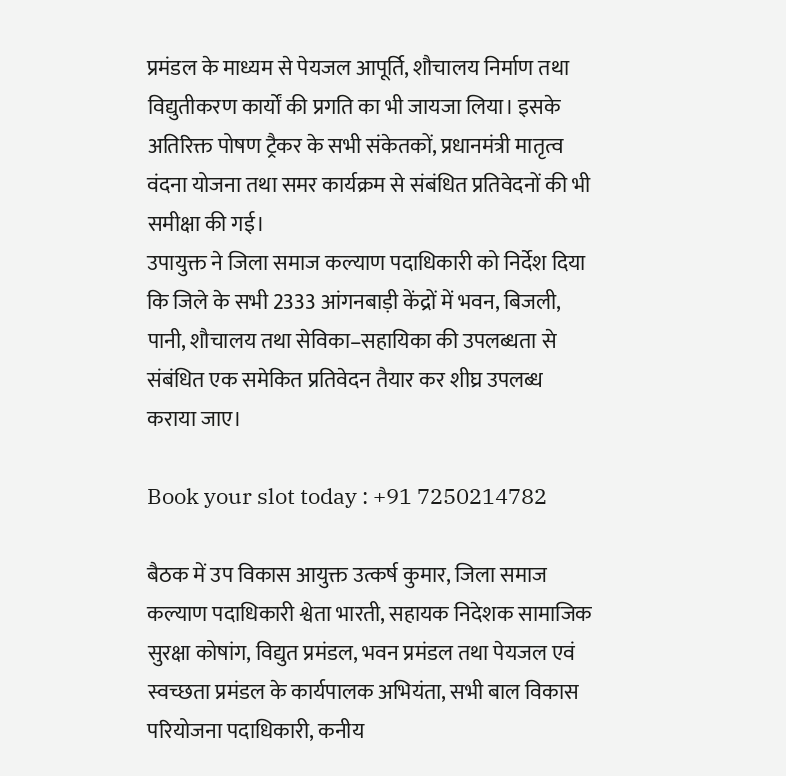प्रमंडल के माध्यम से पेयजल आपूर्ति, शौचालय निर्माण तथा विद्युतीकरण कार्यों की प्रगति का भी जायजा लिया। इसके अतिरिक्त पोषण ट्रैकर के सभी संकेतकों, प्रधानमंत्री मातृत्व वंदना योजना तथा समर कार्यक्रम से संबंधित प्रतिवेदनों की भी समीक्षा की गई।
उपायुक्त ने जिला समाज कल्याण पदाधिकारी को निर्देश दिया कि जिले के सभी 2333 आंगनबाड़ी केंद्रों में भवन, बिजली, पानी, शौचालय तथा सेविका–सहायिका की उपलब्धता से संबंधित एक समेकित प्रतिवेदन तैयार कर शीघ्र उपलब्ध कराया जाए।

Book your slot today : +91 7250214782

बैठक में उप विकास आयुक्त उत्कर्ष कुमार, जिला समाज कल्याण पदाधिकारी श्वेता भारती, सहायक निदेशक सामाजिक सुरक्षा कोषांग, विद्युत प्रमंडल, भवन प्रमंडल तथा पेयजल एवं स्वच्छता प्रमंडल के कार्यपालक अभियंता, सभी बाल विकास परियोजना पदाधिकारी, कनीय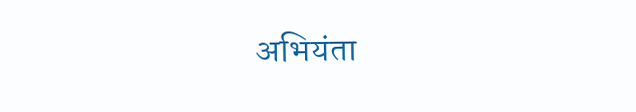अभियंता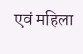एवं महिला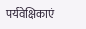पर्यवेक्षिकाएं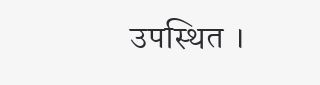उपस्थित ।